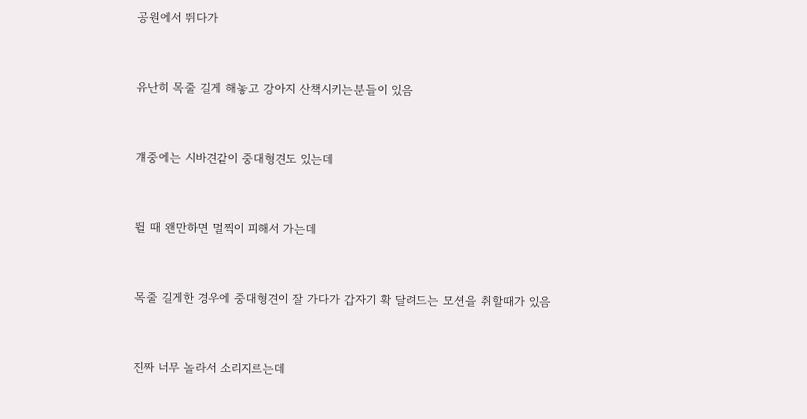공원에서 뛰다가


유난히 목줄 길게 해놓고 강아지 산책시키는분들이 있음


걔중에는 시바견같이 중대형견도 있는데


뛸 때 왠만하면 멀찍이 피해서 가는데


목줄 길게한 경우에 중대형견이 잘 가다가 갑자기 확 달려드는 모션을 취할때가 있음


진짜 너무 놀라서 소리지르는데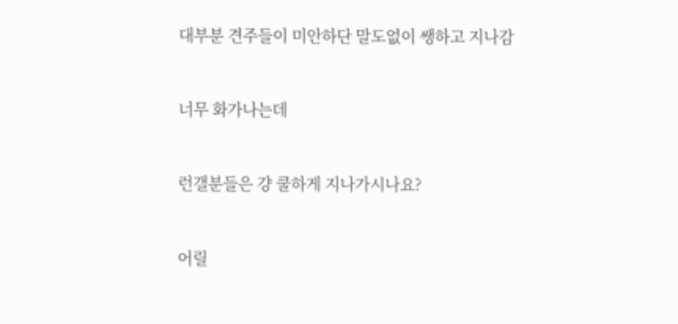대부분 견주들이 미안하단 말도없이 쌩하고 지나감


너무 화가나는데


런갤분들은 걍 쿨하게 지나가시나요?


어릴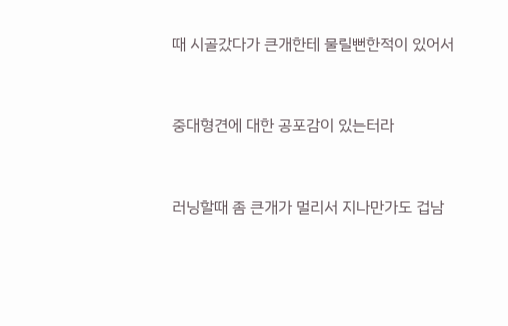때 시골갔다가 큰개한테 물릴뻔한적이 있어서


중대형견에 대한 공포감이 있는터라


러닝할때 좀 큰개가 멀리서 지나만가도 겁남